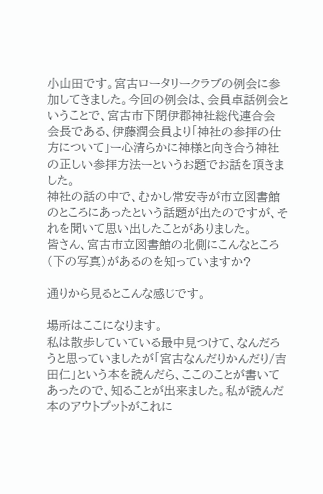小山田です。宮古ロータリークラブの例会に参加してきました。今回の例会は、会員卓話例会ということで、宮古市下閉伊郡神社総代連合会 会長である、伊藤潤会員より「神社の参拝の仕方について」ー心清らかに神様と向き合う神社の正しい参拝方法ーというお題でお話を頂きました。
神社の話の中で、むかし常安寺が市立図書館のところにあったという話題が出たのですが、それを聞いて思い出したことがありました。
皆さん、宮古市立図書館の北側にこんなところ(下の写真)があるのを知っていますか?

通りから見るとこんな感じです。

場所はここになります。
私は散歩していている最中見つけて、なんだろうと思っていましたが「宮古なんだりかんだり/吉田仁」という本を読んだら、ここのことが書いてあったので、知ることが出来ました。私が読んだ本のアウトプットがこれに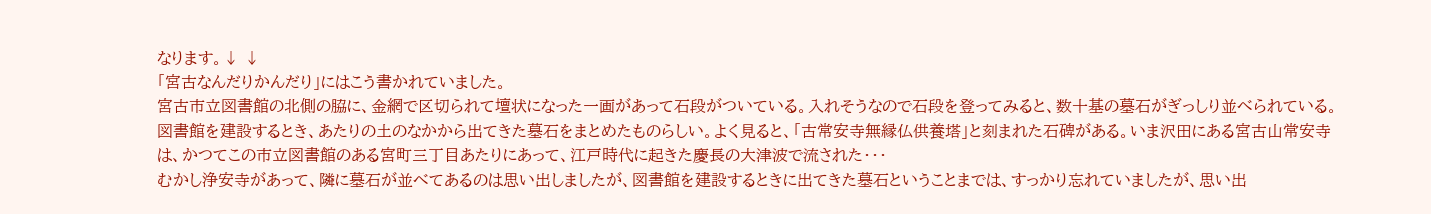なります。↓ ↓
「宮古なんだりかんだり」にはこう書かれていました。
宮古市立図書館の北側の脇に、金網で区切られて壇状になった一画があって石段がついている。入れそうなので石段を登ってみると、数十基の墓石がぎっしり並べられている。図書館を建設するとき、あたりの土のなかから出てきた墓石をまとめたものらしい。よく見ると、「古常安寺無縁仏供養塔」と刻まれた石碑がある。いま沢田にある宮古山常安寺は、かつてこの市立図書館のある宮町三丁目あたりにあって、江戸時代に起きた慶長の大津波で流された・・・
むかし浄安寺があって、隣に墓石が並べてあるのは思い出しましたが、図書館を建設するときに出てきた墓石ということまでは、すっかり忘れていましたが、思い出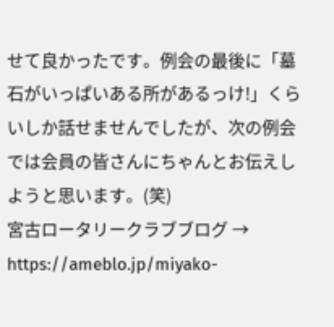せて良かったです。例会の最後に「墓石がいっぱいある所があるっけ!」くらいしか話せませんでしたが、次の例会では会員の皆さんにちゃんとお伝えしようと思います。(笑)
宮古ロータリークラブブログ → https://ameblo.jp/miyako-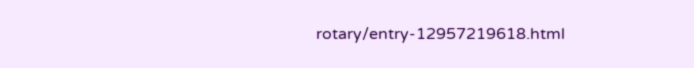rotary/entry-12957219618.html